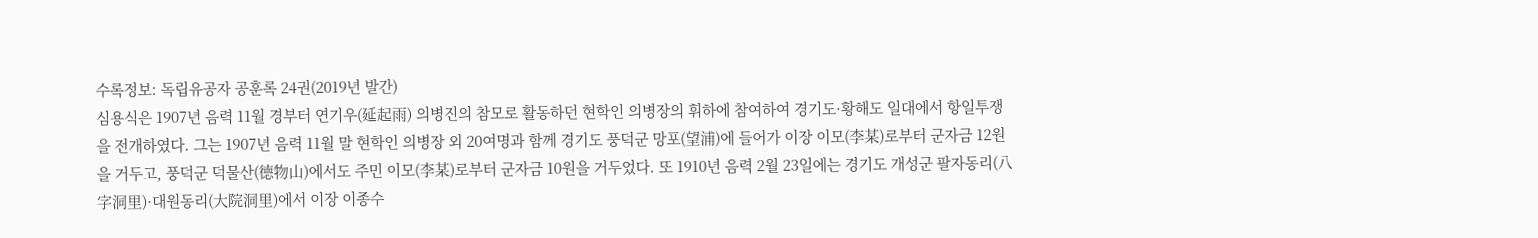수록정보: 독립유공자 공훈록 24권(2019년 발간)
심용식은 1907년 음력 11월 경부터 연기우(延起雨) 의병진의 참모로 활동하던 현학인 의병장의 휘하에 참여하여 경기도·황해도 일대에서 항일투쟁을 전개하였다. 그는 1907년 음력 11월 말 현학인 의병장 외 20여명과 함께 경기도 풍덕군 망포(望浦)에 들어가 이장 이모(李某)로부터 군자금 12원을 거두고, 풍덕군 덕물산(德物山)에서도 주민 이모(李某)로부터 군자금 10원을 거두었다. 또 1910년 음력 2월 23일에는 경기도 개성군 팔자동리(八字洞里)·대원동리(大院洞里)에서 이장 이종수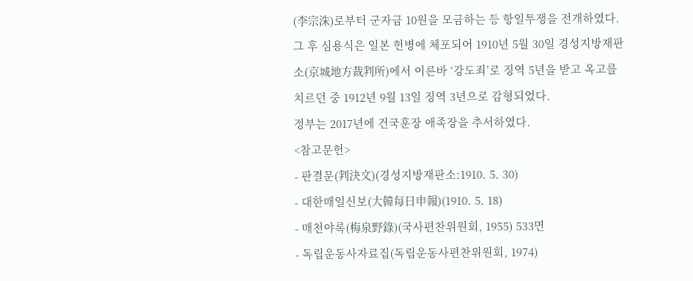(李宗洙)로부터 군자금 10원을 모금하는 등 항일투쟁을 전개하였다.
그 후 심용식은 일본 헌병에 체포되어 1910년 5월 30일 경성지방재판소(京城地方裁判所)에서 이른바 ‘강도죄’로 징역 5년을 받고 옥고를 치르던 중 1912년 9월 13일 징역 3년으로 감형되었다.
정부는 2017년에 건국훈장 애족장을 추서하였다.
<참고문헌>
- 판결문(判決文)(경성지방재판소:1910. 5. 30)
- 대한매일신보(大韓每日申報)(1910. 5. 18)
- 매천야록(梅泉野錄)(국사편찬위원회, 1955) 533면
- 독립운동사자료집(독립운동사편찬위원회, 1974)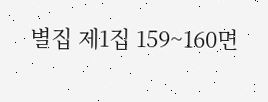별집 제1집 159~160면